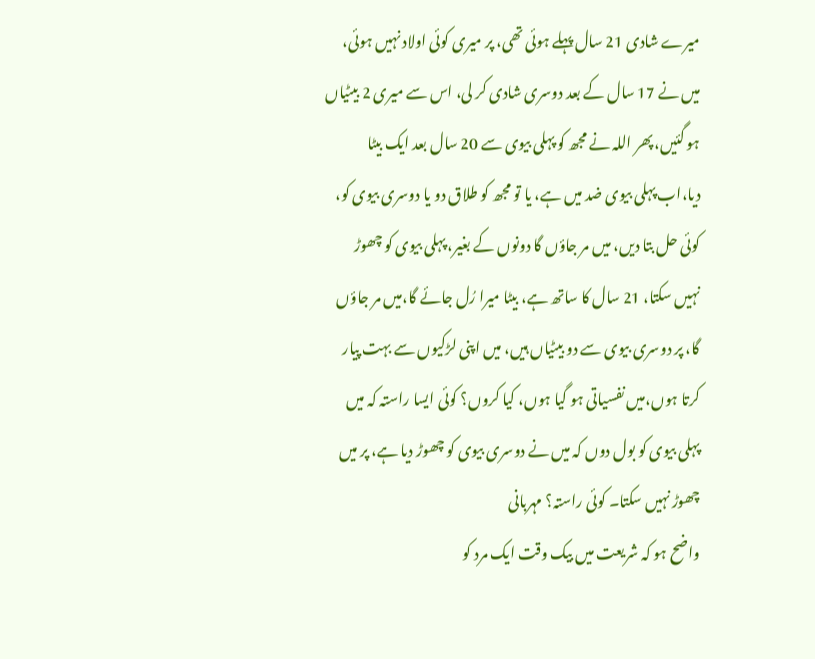میرے شادی 21 سال پہلے ہوئی تھی، پر میری کوئی اولاد نہیں ہوئی، میں نے 17 سال کے بعد دوسری شادی کر لی، اس سے میری 2 بیٹیاں ہو گئیں، پھر اللہ نے مجھ کو پہلی بیوی سے 20 سال بعد ایک بیٹا دیا،اب پہلی بیوی ضد میں ہے، یا تو مجھ کو طلاق دو یا دوسری بیوی کو، کوئی حل بتا دیں، میں مر جاؤں گا دونوں کے بغیر، پہلی بیوی کو چھوڑ نہیں سکتا، 21 سال کا ساتھ ہے، بیٹا میرا رُل جائے گا،میں مر جاؤں گا، پر دوسری بیوی سے دو بیٹیاں ہیں، میں اپنی لڑکیوں سے بہت پیار کرتا ہوں،میں نفسیاتی ہو گیا ہوں، کیا کروں؟ کوئی ایسا راستہ کہ میں پہلی بیوی کو بول دوں کہ میں نے دوسری بیوی کو چھوڑ دیا ہے، پر میں چھوڑ نہیں سکتا۔ کوئی راستہ؟ مہربانی
واضح ہو کہ شریعت میں بیک وقت ایک مرد کو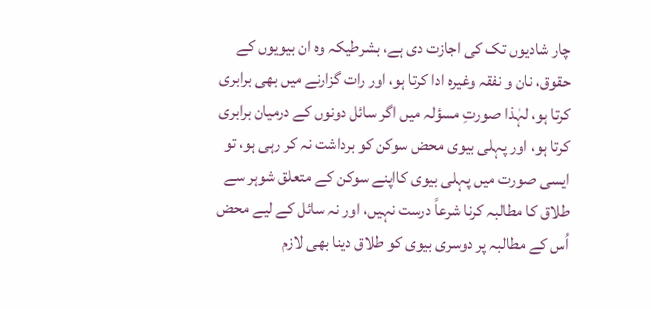چار شادیوں تک کی اجازت دی ہے، بشرطیکہ وہ ان بیویوں کے حقوق، نان و نفقہ وغیرہ ادا کرتا ہو، اور رات گزارنے میں بھی برابری کرتا ہو، لہٰذا صورتِ مسؤلہ میں اگر سائل دونوں کے درمیان برابری کرتا ہو، اور پہلی بیوی محض سوکن کو برداشت نہ کر رہی ہو، تو ایسی صورت میں پہلی بیوی کااپنے سوکن کے متعلق شوہر سے طلاق کا مطالبہ کرنا شرعاً درست نہیں، اور نہ سائل کے لیے محض اُس کے مطالبہ پر دوسری بیوی کو طلاق دینا بھی لازم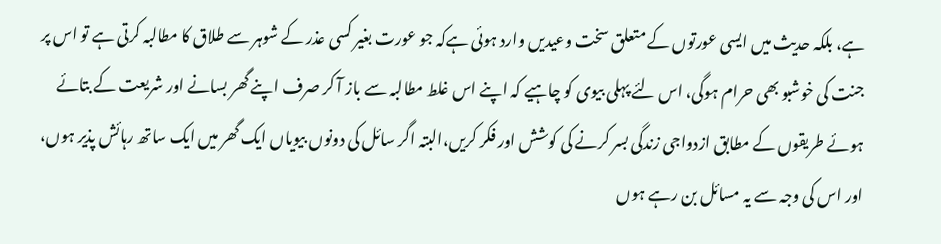ہے، بلکہ حدیث میں ایسی عورتوں کے متعلق سخت وعیدیں وارد ہوئی ہےکہ جو عورت بغیر کسی عذر کے شوہر سے طلاق کا مطالبہ کرتی ہے تو اس پر جنت کی خوشبو بھی حرام ہوگی، اس لئے پہلی بیوی کو چاہیے کہ اپنے اس غلط مطالبہ سے باز آ کر صرف اپنے گھر بسانے اور شریعت کے بتائے ہوئے طریقوں کے مطابق ازدواجی زندگی بسر کرنے کی کوشش اور فکر کریں،البتہ اگر سائل کی دونوں بیویاں ایک گھر میں ایک ساتھ رہائش پذیر ہوں، اور اس کی وجہ سے یہ مسائل بن رہے ہوں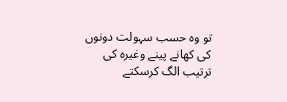تو وہ حسب سہولت دونوں کی کھانے پینے وغیرہ کی ترتیب الگ کرسکتے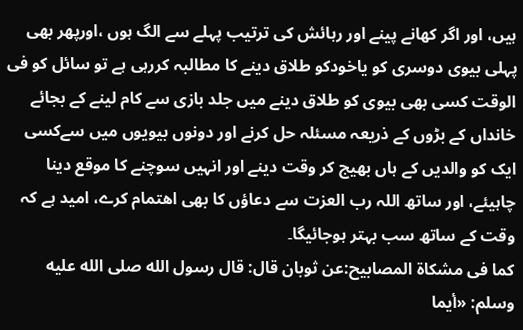ہیں، اور اگر کھانے پینے اور رہائش کی ترتیب پہلے سے الگ ہوں ،اورپھر بھی پہلی بیوی دوسری کو یاخودکو طلاق دینے کا مطالبہ کررہی ہے تو سائل کو فی الوقت کسی بھی بیوی کو طلاق دینے میں جلد بازی سے کام لینے کے بجائے خانداں کے بڑوں کے ذریعہ مسئلہ حل کرنے اور دونوں بیویوں میں سےکسی ایک کو والدیں کے ہاں بھیج کر وقت دینے اور انہیں سوچنے کا موقع دینا چاہیئے، اور ساتھ اللہ رب العزت سے دعاؤں کا بھی اھتمام کرے، امید ہے کہ وقت کے ساتھ سب بہتر ہوجائیگا۔
کما فی مشکاۃ المصابیح:عن ثوبان قال: قال رسول الله صلى الله عليه وسلم: «أيما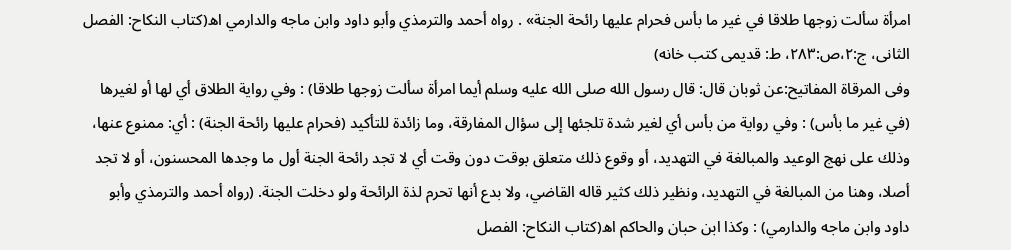امرأة سألت زوجها طلاقا في غير ما بأس فحرام عليها رائحة الجنة» . رواه أحمد والترمذي وأبو داود وابن ماجه والدارمي اھ(کتاب النکاح: الفصل الثانی، ج:٢،ص:٢٨٣، ط: قديمى كتب خانه)
وفی المرقاۃ المفاتیح:عن ثوبان قال: قال رسول الله صلى الله عليه وسلم أيما امرأة سألت زوجها طلاقا) : وفي رواية الطلاق أي لها أو لغيرها (في غير ما بأس) : وفي رواية من بأس أي لغير شدة تلجئها إلى سؤال المفارقة، وما زائدة للتأكيد (فحرام عليها رائحة الجنة) : أي: ممنوع عنها، وذلك على نهج الوعيد والمبالغة في التهديد، أو وقوع ذلك متعلق بوقت دون وقت أي لا تجد رائحة الجنة أول ما وجدها المحسنون، أو لا تجد أصلا، وهنا من المبالغة في التهديد، ونظير ذلك كثير قاله القاضي، ولا بدع أنها تحرم لذة الرائحة ولو دخلت الجنة. (رواه أحمد والترمذي وأبو داود وابن ماجه والدارمي) : وكذا ابن حبان والحاكم اھ(کتاب النکاح: الفصل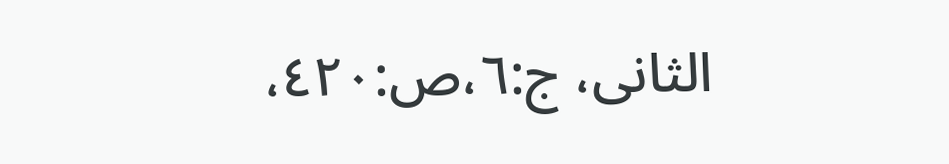الثانی، ج:٦،ص:٤٢٠،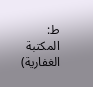ط: المكتبة الغفارية)